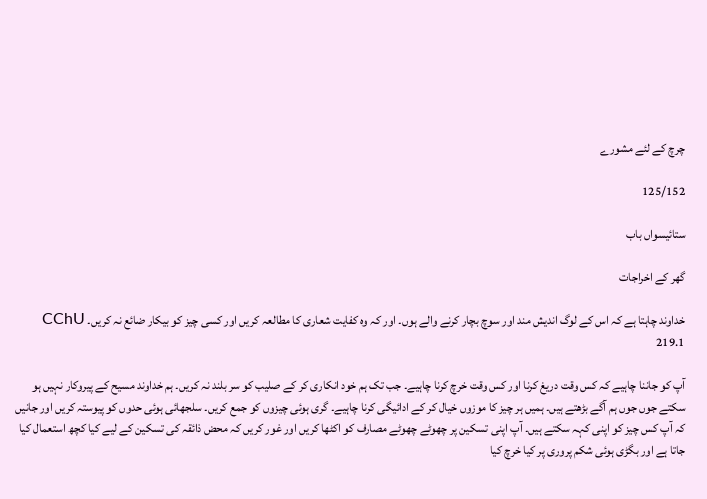چرچ کے لئے مشورے

125/152

ستائیسواں باب

گھر کے اخراجات

خداوند چاہتا ہے کہ اس کے لوگ اندیش مند اور سوچ بچار کرنے والے ہوں۔ اور کہ وہ کفایت شعاری کا مطالعہ کریں اور کسی چیز کو بیکار ضائع نہ کریں۔ CChU 219.1

آپ کو جاننا چاہیے کہ کس وقت دریغ کرنا اور کس وقت خرچ کرنا چاہیے۔ جب تک ہم خود انکاری کر کے صلیب کو سر بلند نہ کریں۔ ہم خداوند مسیح کے پیروکار نہیں ہو سکتے جوں جوں ہم آگے بڑھتے ہیں۔ ہمیں ہر چیز کا موزوں خیال کر کے ادائیگی کرنا چاہیے۔ گری ہوئی چیزوں کو جمع کریں۔ سلجھائی ہوئی حدوں کو پیوستہ کریں اور جانیں کہ آپ کس چیز کو اپنی کہہ سکتے ہیں۔ آپ اپنی تسکین پر چھوٹے چھوٹے مصارف کو اکٹھا کریں اور غور کریں کہ محض ذائقہ کی تسکین کے لیے کیا کچھ استعمال کیا جاتا ہے اور بگڑی ہوئی شکم پروری پر کیا خرچ کیا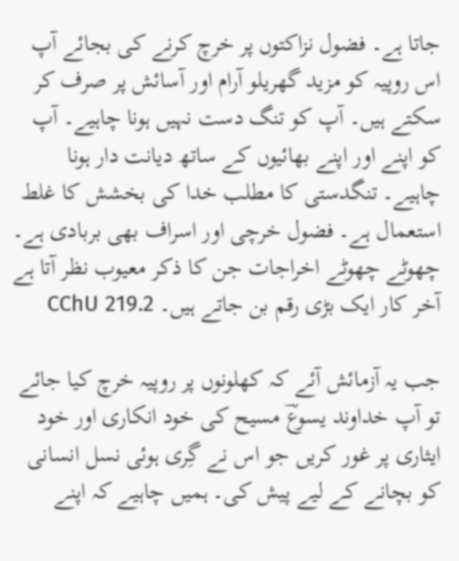جاتا ہے۔ فضول نزاکتوں پر خرچ کرنے کی بجائے آپ اس روپیہ کو مزید گھریلو آرام اور آسائش پر صرف کر سکتے ہیں۔ آپ کو تنگ دست نہیں ہونا چاہیے۔ آپ کو اپنے اور اپنے بھائیوں کے ساتھ دیانت دار ہونا چاہیے۔ تنگدستی کا مطلب خدا کی بخشش کا غلط استعمال ہے۔ فضول خرچی اور اسراف بھی بربادی ہے۔ چھوٹے چھوٹے اخراجات جن کا ذکر معیوب نظر آتا ہے آخر کار ایک بڑی رقم بن جاتے ہیں۔ CChU 219.2

جب یہ آزمائش آئے کہ کھلونوں پر روپیہ خرچ کیا جائے تو آپ خداوند یسوعؔ مسیح کی خود انکاری اور خود ایثاری پر غور کریں جو اس نے گِری ہوئی نسل انسانی کو بچانے کے لیے پیش کی۔ ہمیں چاہیے کہ اپنے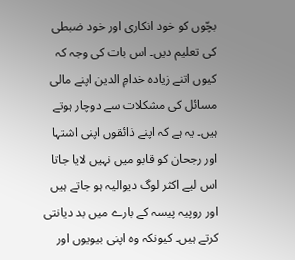بچّوں کو خود انکاری اور خود ضبطی کی تعلیم دیں۔ اس بات کی وجہ کہ کیوں اتنے زیادہ خدامِ الدین اپنے مالی مسائل کی مشکلات سے دوچار ہوتے ہیں۔ یہ ہے کہ اپنے ذائقوں اپنی اشتہا اور رجحان کو قابو میں نہیں لایا جاتا اس لیے اکثر لوگ دیوالیہ ہو جاتے ہیں اور روپیہ پیسہ کے بارے میں بد دیانتی کرتے ہیں۔ کیونکہ وہ اپنی بیویوں اور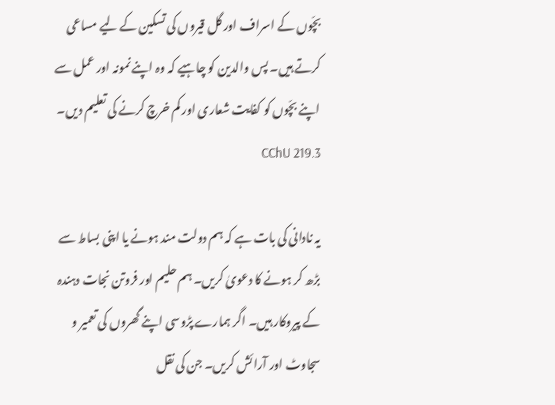بچّوں کے اسراف اور گل قیروں کی تسکین کے لیے مساعی کرتے ہیں۔ پس والدین کو چاہیے کہ وہ اپنے نمونہ اور عمل سے اپنے بچّوں کو کفایت شعاری اور کم خرچ کرنے کی تعلیم دیں۔ CChU 219.3

یہ نادانی کی بات ہے کہ ہم دولت مند ہونے یا اپنی بساط سے بڑھ کر ہونے کا دعویٰ کریں۔ ہم حلیم اور فروتن نجات دہندہ کے پیروکار ہیں۔ اگر ہمارے پڑوسی اپنے گھروں کی تعمیر و سجاوٹ اور آرائش کریں۔ جن کی نقل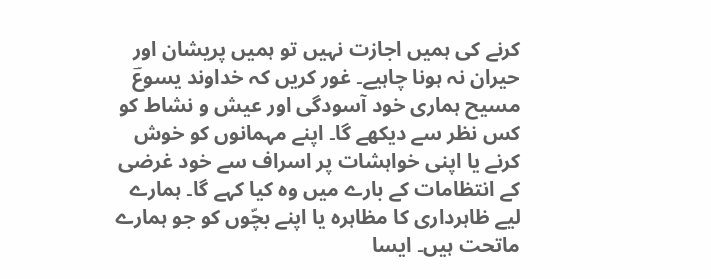کرنے کی ہمیں اجازت نہیں تو ہمیں پریشان اور حیران نہ ہونا چاہیے۔ غور کریں کہ خداوند یسوعؔ مسیح ہماری خود آسودگی اور عیش و نشاط کو کس نظر سے دیکھے گا۔ اپنے مہمانوں کو خوش کرنے یا اپنی خواہشات پر اسراف سے خود غرضی کے انتظامات کے بارے میں وہ کیا کہے گا۔ ہمارے لیے ظاہرداری کا مظاہرہ یا اپنے بچّوں کو جو ہمارے ماتحت ہیں۔ ایسا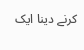کرنے دینا ایک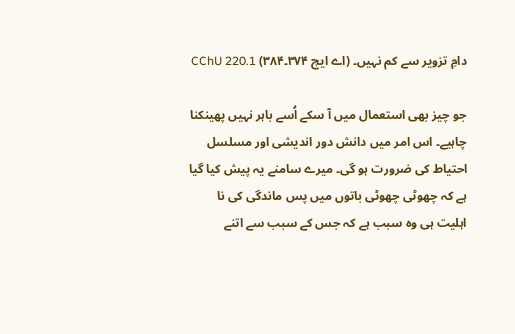دامِ تزویر سے کم نہیں۔ (اے ایچ ۳۷۴۔۳۸۴) CChU 220.1

جو چیز بھی استعمال میں آ سکے اُسے باہر نہیں پھینکنا چاہیے۔ اس امر میں دانش دور اندیشی اور مسلسل احتیاط کی ضرورت ہو گی۔ میرے سامنے یہ پیش کیا گیا ہے کہ چھوٹی چھوٹی باتوں میں پس ماندگی کی نا اہلیت ہی وہ سبب ہے کہ جس کے سبب سے اتنے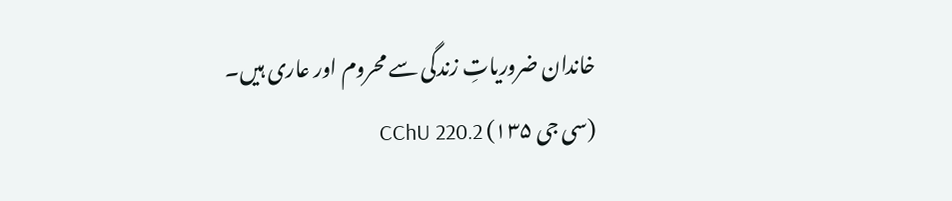خاندان ضروریاتِ زندگی سے محروم اور عاری ہیں۔ (سی جی ۱۳۵) CChU 220.2